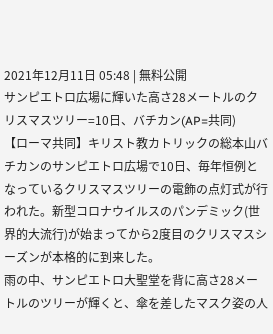2021年12月11日 05:48 | 無料公開
サンピエトロ広場に輝いた高さ28メートルのクリスマスツリー=10日、バチカン(AP=共同)
【ローマ共同】キリスト教カトリックの総本山バチカンのサンピエトロ広場で10日、毎年恒例となっているクリスマスツリーの電飾の点灯式が行われた。新型コロナウイルスのパンデミック(世界的大流行)が始まってから2度目のクリスマスシーズンが本格的に到来した。
雨の中、サンピエトロ大聖堂を背に高さ28メートルのツリーが輝くと、傘を差したマスク姿の人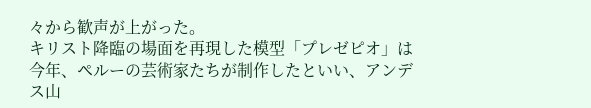々から歓声が上がった。
キリスト降臨の場面を再現した模型「プレゼピオ」は今年、ペルーの芸術家たちが制作したといい、アンデス山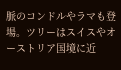脈のコンドルやラマも登場。ツリーはスイスやオーストリア国境に近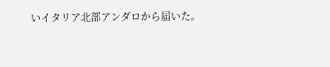いイタリア北部アンダロから届いた。